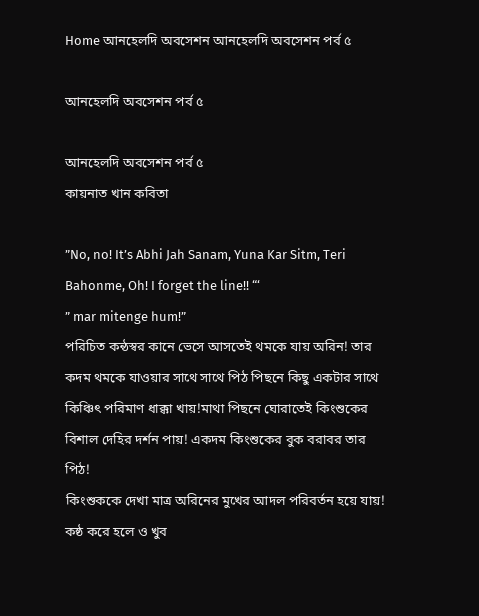Home আনহেলদি অবসেশন আনহেলদি অবসেশন পর্ব ৫

আনহেলদি অবসেশন পর্ব ৫

আনহেলদি অবসেশন পর্ব ৫
কায়নাত খান কবিতা

”No, no! It’s Abhi Jah Sanam, Yuna Kar Sitm, Teri Bahonme, Oh! I forget the line!! “‘
” mar mitenge hum!”
পরিচিত কন্ঠস্বর কানে ভেসে আসতেই থমকে যায় অরিন! তার কদম থমকে যাওয়ার সাথে সাথে পিঠ পিছনে কিছু একটার সাথে কিঞ্চিৎ পরিমাণ ধাক্কা খায়!মাথা পিছনে ঘোরাতেই কিংশুকের বিশাল দেহির দর্শন পায়! একদম কিংশুকের বুক বরাবর তার পিঠ!
কিংশুককে দেখা মাত্র অরিনের মুখের আদল পরিবর্তন হয়ে যায়! কষ্ঠ করে হলে ও খুব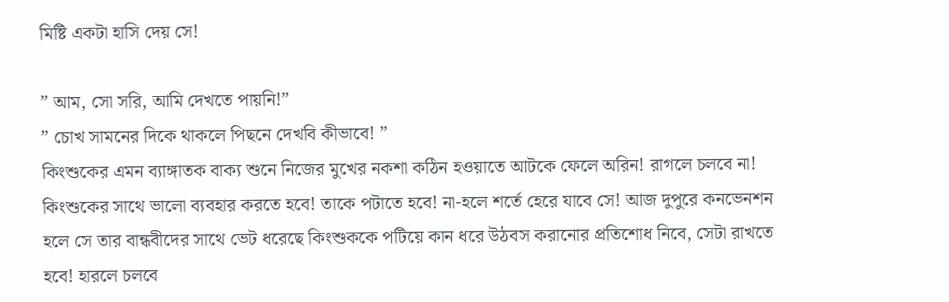মিষ্টি একটা হাসি দেয় সে!

” আম, সো সরি, আমি দেখতে পায়নি!”
” চোখ সামনের দিকে থাকলে পিছনে দেখবি কীভাবে! ”
কিংশুকের এমন ব্যাঙ্গাতক বাক্য শুনে নিজের মুখের নকশা কঠিন হওয়াতে আটকে ফেলে অরিন! রাগলে চলবে না! কিংশুকের সাথে ভালো ব্যবহার করতে হবে! তাকে পটাতে হবে! না-হলে শর্তে হেরে যাবে সে! আজ দুপুরে কনভেনশন হলে সে তার বান্ধবীদের সাথে ভেট ধরেছে কিংশুককে পটিয়ে কান ধরে উঠবস করানোর প্রতিশোধ নিবে, সেটা রাখতে হবে! হারলে চলবে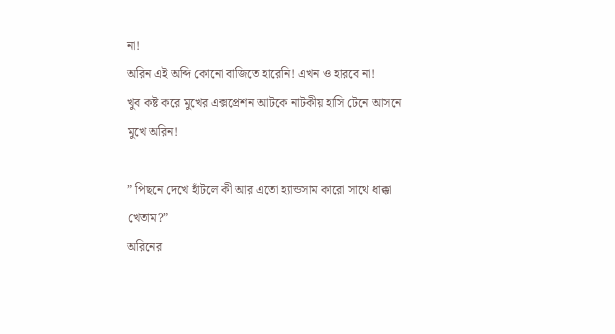না!
অরিন এই অব্দি কোনো বাজিতে হারেনি! এখন ও হারবে না!
খুব কষ্ট করে মুখের এক্সপ্রেশন আটকে নাটকীয় হাসি টেনে আসনে মুখে অরিন!

” পিছনে দেখে হাঁটলে কী আর এতো হ্যান্ডসাম কারো সাথে ধাক্কা খেতাম?”
অরিনের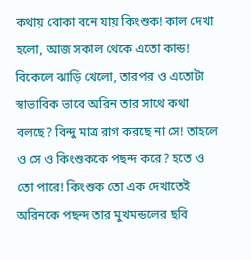কথায় বোকা বনে যায় কিংশুক! কাল দেখা হলো, আজ সকাল থেকে এতো কান্ড! বিকেলে ঝাড়ি খেলো, তারপর ও এতোটা স্বাভাবিক ভাবে অরিন তার সাথে কথা বলছে? বিন্দু মাত্র রাগ করছে না সে! তাহলে ও সে ও কিংশুককে পছন্দ করে? হতে ও তো পারে! কিংশুক তো এক দেখাতেই অরিনকে পছন্দ তার মুখমন্ডলের ছবি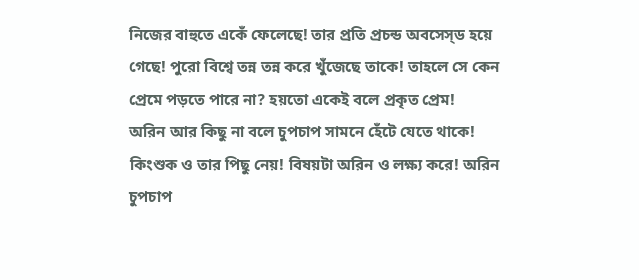নিজের বাহুতে একেঁ ফেলেছে! তার প্রতি প্রচন্ড অবসেস্ড হয়ে গেছে! পুরো বিশ্বে তন্ন তন্ন করে খুঁজেছে তাকে! তাহলে সে কেন প্রেমে পড়তে পারে না? হয়তো একেই বলে প্রকৃত প্রেম!
অরিন আর কিছু না বলে চুপচাপ সামনে হেঁটে যেতে থাকে! কিংশুক ও তার পিছু নেয়! বিষয়টা অরিন ও লক্ষ্য করে! অরিন চুপচাপ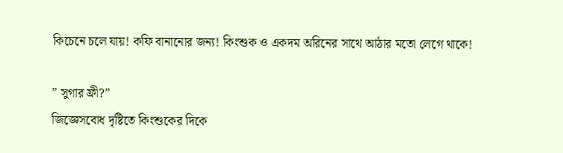কিচেনে চলে যায়! কফি বানানোর জন্য! কিংশুক ও একদম অরিনের সাথে আঠার মতো লেগে থাকে!

” সুগার ফ্রী?”
জিজ্ঞেসবোধ দৃষ্টিতে কিংশুকের দিকে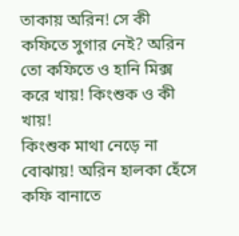তাকায় অরিন! সে কী কফিতে সুগার নেই? অরিন তো কফিতে ও হানি মিক্স করে খায়! কিংশুক ও কী খায়!
কিংশুক মাথা নেড়ে না বোঝায়! অরিন হালকা হেঁসে কফি বানাতে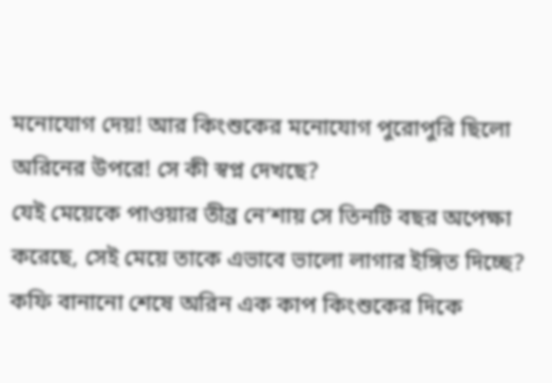মনোযোগ দেয়! আর কিংশুকের মনোযোগ পুরোপুরি ছিলো অরিনের উপরে! সে কী স্বপ্ন দেখছে?
যেই মেয়েকে পাওয়ার তীব্র নে’শায় সে তিনটি বছর অপেক্ষা করেছে, সেই মেয়ে তাকে এভাবে ভালো লাগার ইঙ্গিত দিচ্ছে?
কফি বানানো শেষে অরিন এক কাপ কিংশুকের দিকে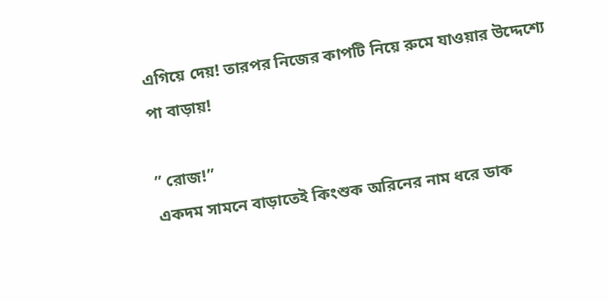এগিয়ে দেয়! তারপর নিজের কাপটি নিয়ে রুমে যাওয়ার উদ্দেশ্যে পা বাড়ায়!

” রোজ!”
একদম সামনে বাড়াতেই কিংশুক অরিনের নাম ধরে ডাক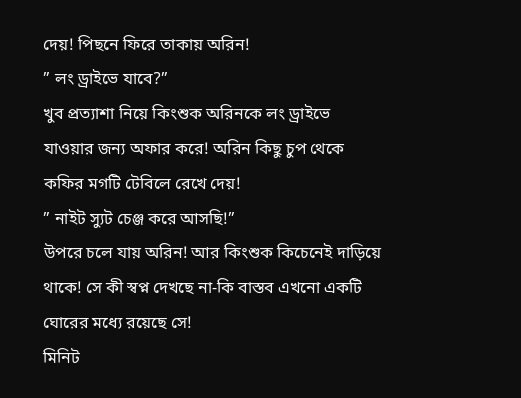দেয়! পিছনে ফিরে তাকায় অরিন!
” লং ড্রাইভে যাবে?”
খুব প্রত্যাশা নিয়ে কিংশুক অরিনকে লং ড্রাইভে যাওয়ার জন্য অফার করে! অরিন কিছু চুপ থেকে কফির মগটি টেবিলে রেখে দেয়!
” নাইট স্যুট চেঞ্জ করে আসছি!”
উপরে চলে যায় অরিন! আর কিংশুক কিচেনেই দাড়িয়ে থাকে! সে কী স্বপ্ন দেখছে না-কি বাস্তব এখনো একটি ঘোরের মধ্যে রয়েছে সে!
মিনিট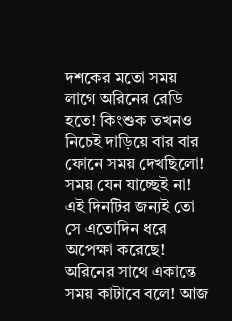দশকের মতো সময় লাগে অরিনের রেডি হতে! কিংশুক তখনও নিচেই দাড়িয়ে বার বার ফোনে সময় দেখছিলো! সময় যেন যাচ্ছেই না! এই দিনটির জন্যই তো সে এতোদিন ধরে অপেক্ষা করেছে! অরিনের সাথে একান্তে সময় কাটাবে বলে! আজ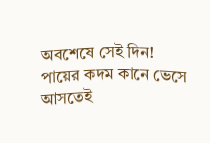অবশেষে সেই দিন!
পায়ের কদম কানে ভেসে আসতেই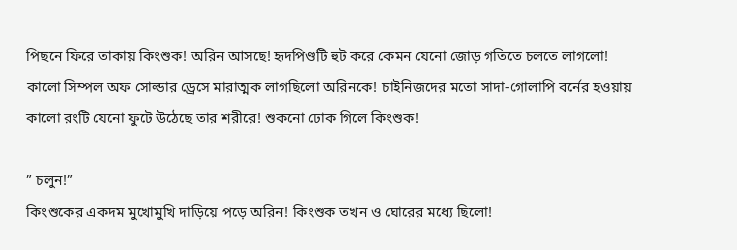পিছনে ফিরে তাকায় কিংশুক! অরিন আসছে! হৃদপিণ্ডটি হুট করে কেমন যেনো জোড় গতিতে চলতে লাগলো!
কালো সিম্পল অফ সোল্ডার ড্রেসে মারাত্মক লাগছিলো অরিনকে! চাইনিজদের মতো সাদা-গোলাপি বর্নের হওয়ায় কালো রংটি যেনো ফুটে উঠেছে তার শরীরে! শুকনো ঢোক গিলে কিংশুক!

” চলুন!”
কিংশুকের একদম মুখোমুখি দাড়িয়ে পড়ে অরিন! কিংশুক তখন ও ঘোরের মধ্যে ছিলো!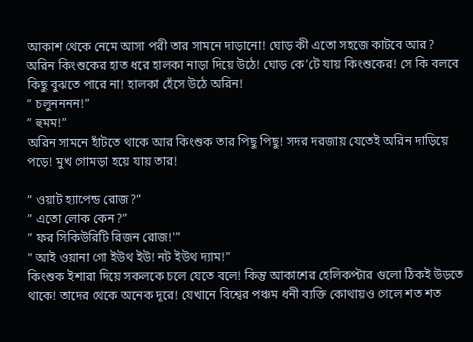আকাশ থেকে নেমে আসা পরী তার সামনে দাড়ানো! ঘোড় কী এতো সহজে কাটবে আর?
অরিন কিংশুকের হাত ধরে হালকা নাড়া দিয়ে উঠে! ঘোড় কে’টে যায় কিংশুকের! সে কি বলবে কিছু বুঝতে পারে না! হালকা হেঁসে উঠে অরিন!
” চলুনননন!”
” হুমম!”
অরিন সামনে হাঁটতে থাকে আর কিংশুক তার পিছু পিছু! সদর দরজায় যেতেই অরিন দাড়িয়ে পড়ে! মুখ গোমড়া হয়ে যায় তার!

” ওয়াট হ্যাপেন্ড রোজ?”
” এতো লোক কেন?”
” ফর সিকিউরিটি রিজন রোজ!'”
” আই ওয়ানা গো ইউথ ইউ! নট ইউথ দ্যাম!”
কিংশুক ইশারা দিয়ে সকলকে চলে যেতে বলে! কিন্তু আকাশের হেলিকপ্টার গুলো ঠিকই উড়তে থাকে! তাদের থেকে অনেক দূরে! যেখানে বিশ্বের পঞ্চম ধনী ব্যক্তি কোথায়ও গেলে শত শত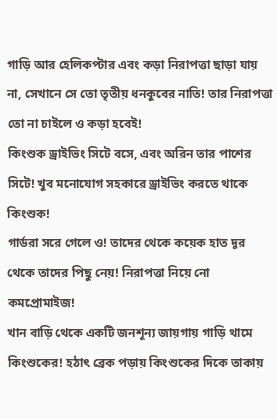গাড়ি আর হেলিকপ্টার এবং কড়া নিরাপত্তা ছাড়া যায় না, সেখানে সে তো তৃতীয় ধনকুবের নাতি! তার নিরাপত্তা তো না চাইলে ও কড়া হবেই!
কিংশুক ড্রাইভিং সিটে বসে, এবং অরিন তার পাশের সিটে! খুব মনোযোগ সহকারে ড্রাইভিং করতে থাকে কিংশুক!
গার্ডরা সরে গেলে ও! তাদের থেকে কয়েক হাত দূর থেকে তাদের পিছু নেয়! নিরাপত্তা নিয়ে নো কমপ্রোমাইজ!
খান বাড়ি থেকে একটি জনশূন্য জায়গায় গাড়ি থামে কিংশুকের! হঠাৎ ব্রেক পড়ায় কিংশুকের দিকে তাকায়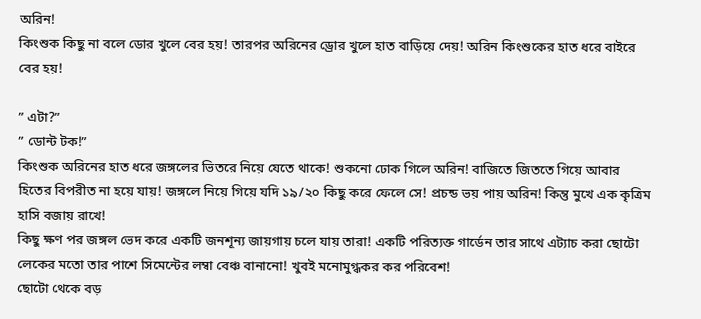অরিন!
কিংশুক কিছু না বলে ডোর খুলে বের হয়! তারপর অরিনের ড্রোর খুলে হাত বাড়িয়ে দেয়! অরিন কিংশুকের হাত ধরে বাইরে বের হয়!

” এটা?”
” ডোন্ট টক!”
কিংশুক অরিনের হাত ধরে জঙ্গলের ভিতরে নিয়ে যেতে থাকে! শুকনো ঢোক গিলে অরিন! বাজিতে জিততে গিয়ে আবার হিতের বিপরীত না হয়ে যায়! জঙ্গলে নিয়ে গিয়ে যদি ১৯/২০ কিছু করে ফেলে সে! প্রচন্ড ভয় পায় অরিন! কিন্তু মুখে এক কৃত্রিম হাসি বজায় রাখে!
কিছু ক্ষণ পর জঙ্গল ভেদ করে একটি জনশূন্য জায়গায় চলে যায় তারা! একটি পরিত্যক্ত গার্ডেন তার সাথে এট্যাচ করা ছোটো লেকের মতো তার পাশে সিমেন্টের লম্বা বেঞ্চ বানানো! খুবই মনোমুগ্ধকর কর পরিবেশ!
ছোটো থেকে বড়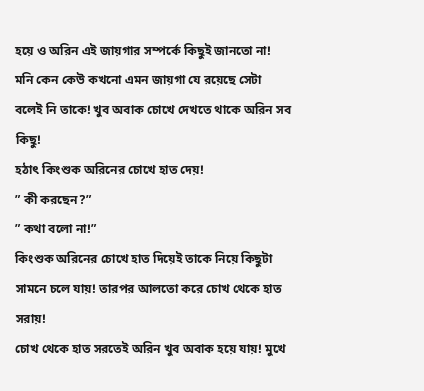হয়ে ও অরিন এই জায়গার সম্পর্কে কিছুই জানতো না! মনি কেন কেউ কখনো এমন জায়গা যে রয়েছে সেটা বলেই নি তাকে! খুব অবাক চোখে দেখতে থাকে অরিন সব কিছু!
হঠাৎ কিংশুক অরিনের চোখে হাত দেয়!
” কী করছেন?”
” কথা বলো না!”
কিংশুক অরিনের চোখে হাত দিয়েই তাকে নিয়ে কিছুটা সামনে চলে যায়! তারপর আলতো করে চোখ থেকে হাত সরায়!
চোখ থেকে হাত সরতেই অরিন খুব অবাক হয়ে যায়! মুখে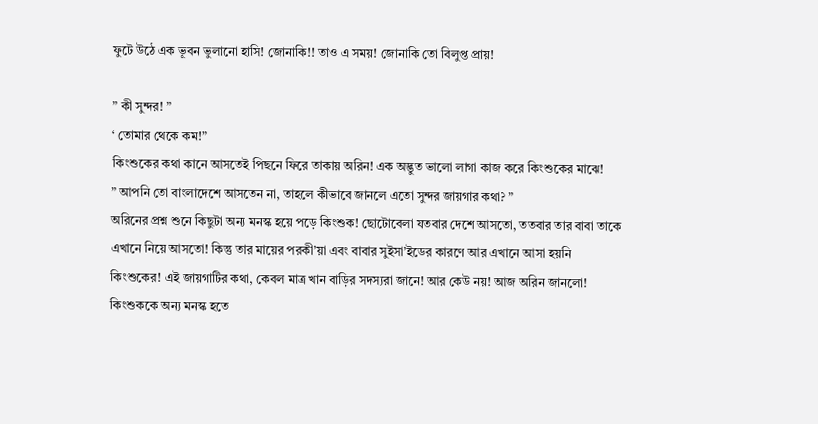ফুটে উঠে এক ভূবন ভুলানো হাসি! জোনাকি!! তাও এ সময়! জোনাকি তো বিলুপ্ত প্রায়!

” কী সুন্দর! ”
‘ তোমার থেকে কম!”
কিংশুকের কথা কানে আসতেই পিছনে ফিরে তাকায় অরিন! এক অদ্ভুত ভালো লাগা কাজ করে কিংশুকের মাঝে!
” আপনি তো বাংলাদেশে আসতেন না, তাহলে কীভাবে জানলে এতো সুন্দর জায়গার কথা? ”
অরিনের প্রশ্ন শুনে কিছুটা অন্য মনস্ক হয়ে পড়ে কিংশুক! ছোটোবেলা যতবার দেশে আসতো, ততবার তার বাবা তাকে এখানে নিয়ে আসতো! কিন্তু তার মায়ের পরকী’য়া এবং বাবার সুইসা’ইডের কারণে আর এখানে আসা হয়নি কিংশুকের! এই জায়গাটির কথা, কেবল মাত্র খান বাড়ির সদস্যরা জানে! আর কেউ নয়! আজ অরিন জানলো!
কিংশুককে অন্য মনস্ক হতে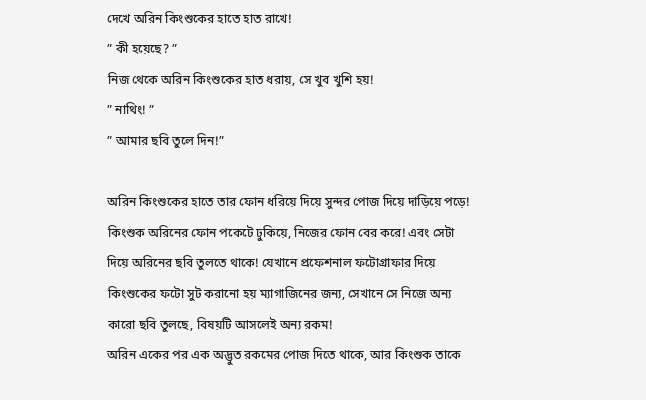দেখে অরিন কিংশুকের হাতে হাত রাখে!
” কী হয়েছে? ”
নিজ থেকে অরিন কিংশুকের হাত ধরায়, সে খুব খুশি হয়!
” নাথিং! ”
” আমার ছবি তুলে দিন!”

অরিন কিংশুকের হাতে তার ফোন ধরিয়ে দিয়ে সুন্দর পোজ দিয়ে দাড়িয়ে পড়ে! কিংশুক অরিনের ফোন পকেটে ঢুকিয়ে, নিজের ফোন বের করে! এবং সেটা দিয়ে অরিনের ছবি তুলতে থাকে! যেখানে প্রফেশনাল ফটোগ্রাফার দিয়ে কিংশুকের ফটো সুট করানো হয় ম্যাগাজিনের জন্য, সেখানে সে নিজে অন্য কারো ছবি তুলছে, বিষয়টি আসলেই অন্য রকম!
অরিন একের পর এক অদ্ভুত রকমের পোজ দিতে থাকে, আর কিংশুক তাকে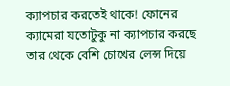ক্যাপচার করতেই থাকে! ফোনের ক্যামেরা যতোটুকু না ক্যাপচার করছে তার থেকে বেশি চোখের লেন্স দিয়ে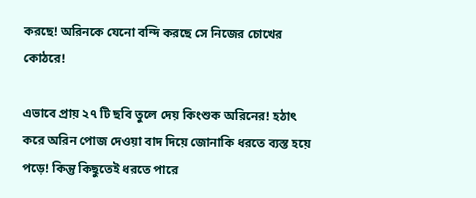করছে! অরিনকে যেনো বন্দি করছে সে নিজের চোখের কোঠরে!

এভাবে প্রায় ২৭ টি ছবি তুলে দেয় কিংশুক অরিনের! হঠাৎ করে অরিন পোজ দেওয়া বাদ দিয়ে জোনাকি ধরতে ব্যস্ত হয়ে পড়ে! কিন্তু কিছুতেই ধরতে পারে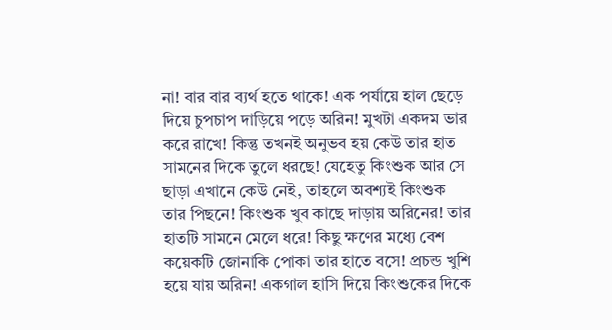না! বার বার ব্যর্থ হতে থাকে! এক পর্যায়ে হাল ছেড়ে দিয়ে চুপচাপ দাড়িয়ে পড়ে অরিন! মুখটা একদম ভার করে রাখে! কিন্তু তখনই অনুভব হয় কেউ তার হাত সামনের দিকে তুলে ধরছে! যেহেতু কিংশুক আর সে ছাড়া এখানে কেউ নেই, তাহলে অবশ্যই কিংশুক তার পিছনে! কিংশুক খুব কাছে দাড়ায় অরিনের! তার হাতটি সামনে মেলে ধরে! কিছু ক্ষণের মধ্যে বেশ কয়েকটি জোনাকি পোকা তার হাতে বসে! প্রচন্ড খুশি হয়ে যায় অরিন! একগাল হাসি দিয়ে কিংশুকের দিকে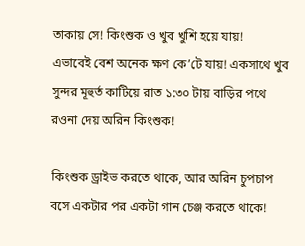তাকায় সে! কিংশুক ও খুব খুশি হয়ে যায়!
এভাবেই বেশ অনেক ক্ষণ কে’টে যায়! একসাথে খুব সুন্দর মূহুর্ত কাটিয়ে রাত ১:৩০ টায় বাড়ির পথে রওনা দেয় অরিন কিংশুক!

কিংশুক ড্রাইভ করতে থাকে, আর অরিন চুপচাপ বসে একটার পর একটা গান চেঞ্জ করতে থাকে!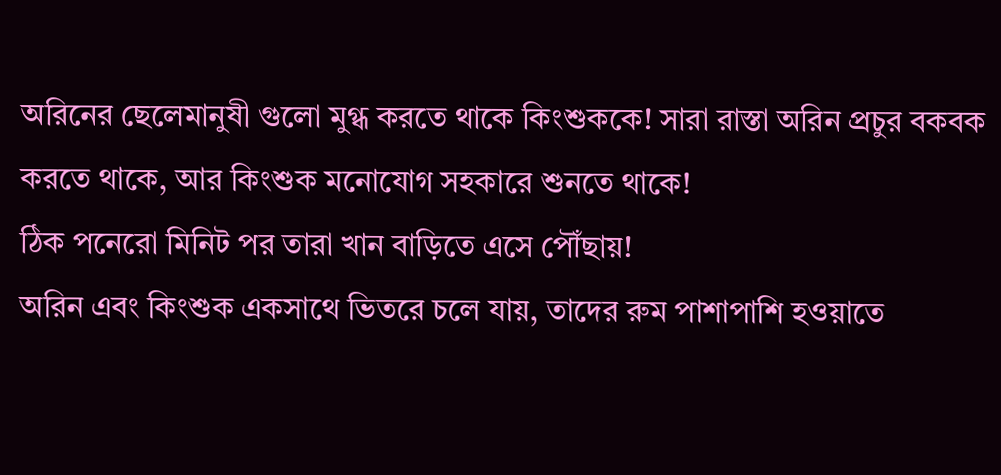অরিনের ছেলেমানুষী গুলো মুগ্ধ করতে থাকে কিংশুককে! সারা রাস্তা অরিন প্রচুর বকবক করতে থাকে, আর কিংশুক মনোযোগ সহকারে শুনতে থাকে!
ঠিক পনেরো মিনিট পর তারা খান বাড়িতে এসে পৌঁছায়!
অরিন এবং কিংশুক একসাথে ভিতরে চলে যায়, তাদের রুম পাশাপাশি হওয়াতে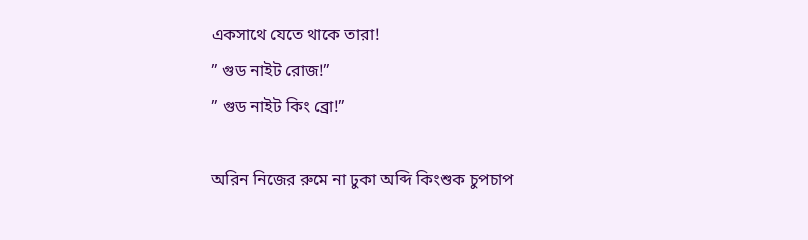একসাথে যেতে থাকে তারা!
” গুড নাইট রোজ!”
” গুড নাইট কিং ব্রো!”

অরিন নিজের রুমে না ঢুকা অব্দি কিংশুক চুপচাপ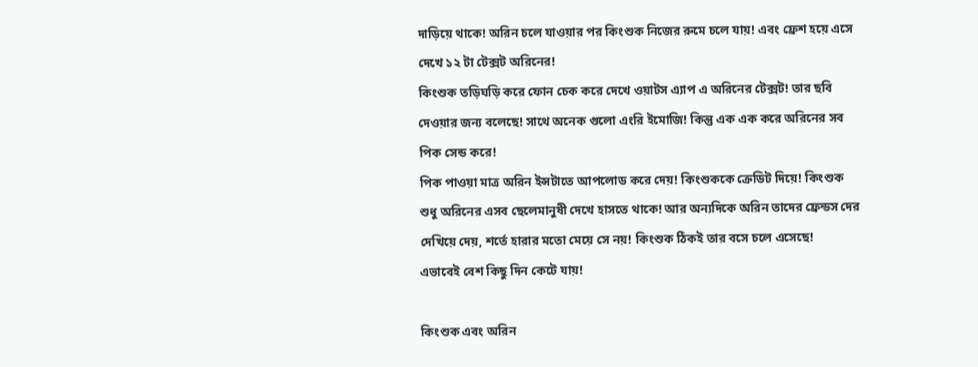দাড়িয়ে থাকে! অরিন চলে যাওয়ার পর কিংশুক নিজের রুমে চলে যায়! এবং ফ্রেশ হয়ে এসে দেখে ১২ টা টেক্সট অরিনের!
কিংশুক তড়িঘড়ি করে ফোন চেক করে দেখে ওয়াটস এ্যাপ এ অরিনের টেক্সট! তার ছবি দেওয়ার জন্য বলেছে! সাথে অনেক গুলো এংরি ইমোজি! কিন্তু এক এক করে অরিনের সব পিক সেন্ড করে!
পিক পাওয়া মাত্র অরিন ইন্সটাতে আপলোড করে দেয়! কিংশুককে ক্রেডিট দিয়ে! কিংশুক শুধু অরিনের এসব ছেলেমানুষী দেখে হাসতে থাকে! আর অন্যদিকে অরিন তাদের ফ্রেন্ডস দের দেখিয়ে দেয়, শর্তে হারার মতো মেয়ে সে নয়! কিংশুক ঠিকই তার বসে চলে এসেছে!
এভাবেই বেশ কিছু দিন কেটে যায়!

কিংশুক এবং অরিন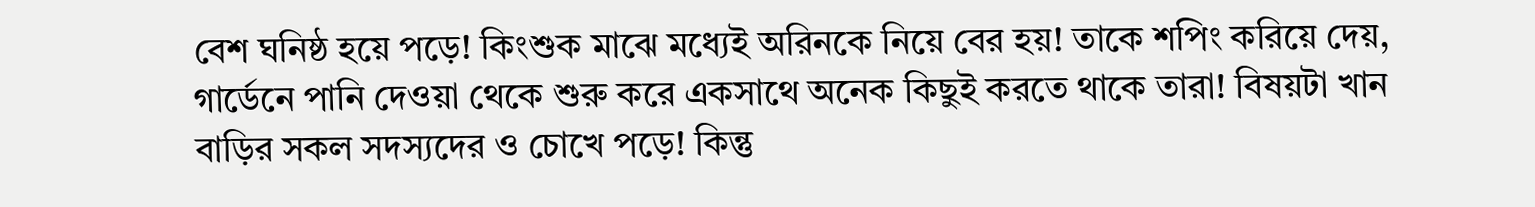বেশ ঘনিষ্ঠ হয়ে পড়ে! কিংশুক মাঝে মধ্যেই অরিনকে নিয়ে বের হয়! তাকে শপিং করিয়ে দেয়, গার্ডেনে পানি দেওয়া থেকে শুরু করে একসাথে অনেক কিছুই করতে থাকে তারা! বিষয়টা খান বাড়ির সকল সদস্যদের ও চোখে পড়ে! কিন্তু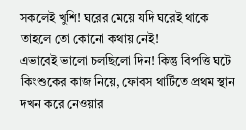সকলেই খুশি! ঘরের মেয়ে যদি ঘরেই থাকে তাহলে তো কোনো কথায় নেই!
এভাবেই ভালো চলছিলো দিন! কিন্তু বিপত্তি ঘটে কিংশুকের কাজ নিয়ে, ফোবস থার্টিতে প্রথম স্থান দখন করে নেওয়ার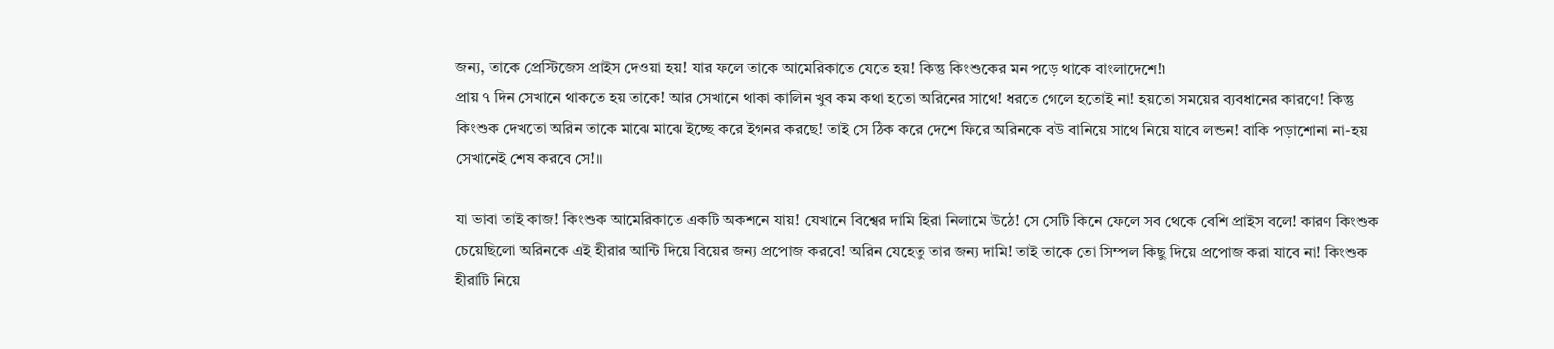জন্য, তাকে প্রেস্টিজেস প্রাইস দেওয়া হয়! যার ফলে তাকে আমেরিকাতে যেতে হয়! কিন্তু কিংশুকের মন পড়ে থাকে বাংলাদেশে!৷
প্রায় ৭ দিন সেখানে থাকতে হয় তাকে! আর সেখানে থাকা কালিন খুব কম কথা হতো অরিনের সাথে! ধরতে গেলে হতোই না! হয়তো সময়ের ব্যবধানের কারণে! কিন্তু কিংশুক দেখতো অরিন তাকে মাঝে মাঝে ইচ্ছে করে ইগনর করছে! তাই সে ঠিক করে দেশে ফিরে অরিনকে বউ বানিয়ে সাথে নিয়ে যাবে লন্ডন! বাকি পড়াশোনা না-হয় সেখানেই শেষ করবে সে!।।

যা ভাবা তাই কাজ! কিংশুক আমেরিকাতে একটি অকশনে যায়! যেখানে বিশ্বের দামি হিরা নিলামে উঠে! সে সেটি কিনে ফেলে সব থেকে বেশি প্রাইস বলে! কারণ কিংশুক চেয়েছিলো অরিনকে এই হীরার আন্টি দিয়ে বিয়ের জন্য প্রপোজ করবে! অরিন যেহেতু তার জন্য দামি! তাই তাকে তো সিম্পল কিছু দিয়ে প্রপোজ করা যাবে না! কিংশুক হীরাটি নিয়ে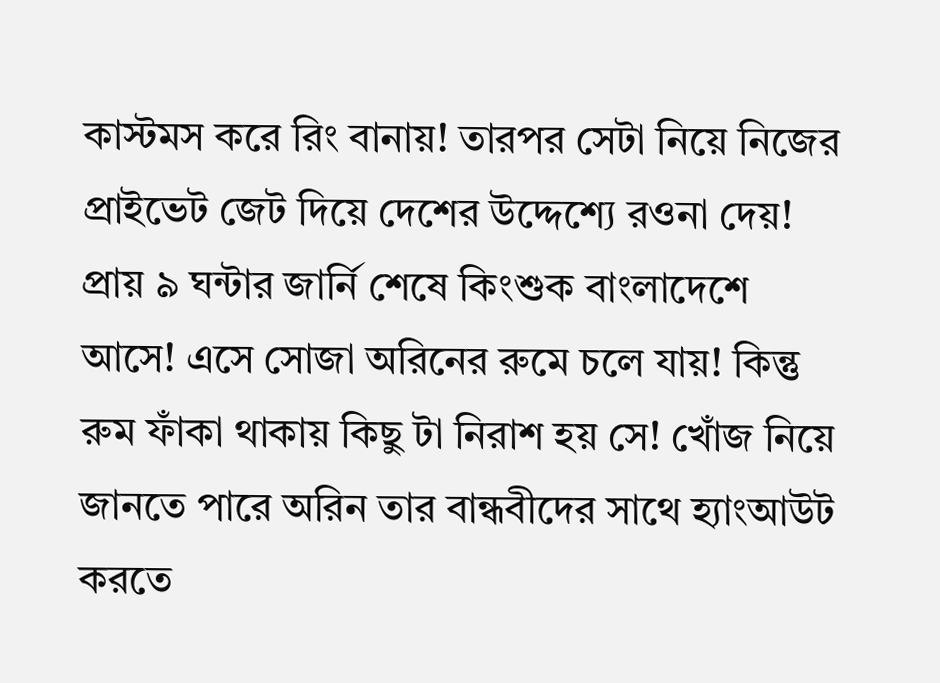কাস্টমস করে রিং বানায়! তারপর সেটা নিয়ে নিজের প্রাইভেট জেট দিয়ে দেশের উদ্দেশ্যে রওনা দেয়!
প্রায় ৯ ঘন্টার জার্নি শেষে কিংশুক বাংলাদেশে আসে! এসে সোজা অরিনের রুমে চলে যায়! কিন্তু রুম ফাঁকা থাকায় কিছু টা নিরাশ হয় সে! খোঁজ নিয়ে জানতে পারে অরিন তার বান্ধবীদের সাথে হ্যাংআউট করতে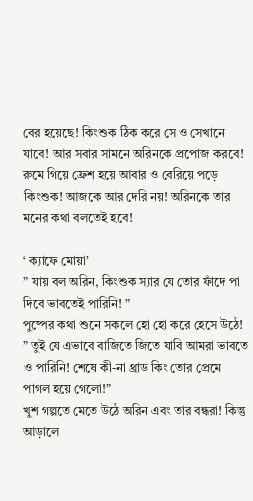বের হয়েছে! কিংশুক ঠিক করে সে ও সেখানে যাবে! আর সবার সামনে অরিনকে প্রপোজ করবে!
রুমে গিয়ে ফ্রেশ হয়ে আবার ও বেরিয়ে পড়ে কিংশুক! আজকে আর দেরি নয়! অরিনকে তার মনের কথা বলতেই হবে!

‘ ক্যাফে মোয়া’
” যায় বল অরিন, কিংশুক স্যার যে তোর ফাঁদে পা দিবে ভাবতেই পারিনি! ”
পুষ্পের কথা শুনে সকলে হো হো করে হেসে উঠে!
” তুই যে এভাবে বাজিতে জিতে যাবি আমরা ভাবতে ও পারিনি! শেষে কী-না থ্রাড কিং তোর প্রেমে পাগল হয়ে গেলো!”
খুশ গল্পতে মেতে উঠে অরিন এবং তার বন্ধরা! কিন্তু আড়ালে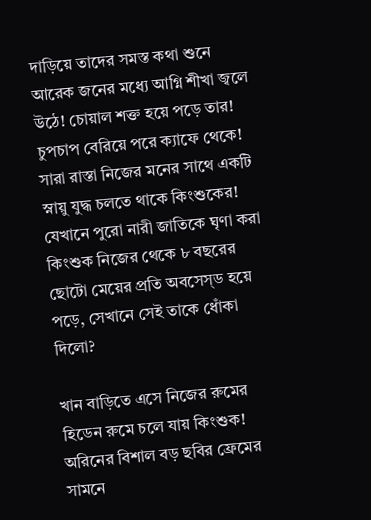দাড়িয়ে তাদের সমস্ত কথা শুনে আরেক জনের মধ্যে আগ্নি শীখা জ্বলে উঠে! চোয়াল শক্ত হয়ে পড়ে তার!
চুপচাপ বেরিয়ে পরে ক্যাফে থেকে! সারা রাস্তা নিজের মনের সাথে একটি স্নায়ু যুদ্ধ চলতে থাকে কিংশুকের! যেখানে পুরো নারী জাতিকে ঘৃণা করা কিংশুক নিজের থেকে ৮ বছরের ছোটো মেয়ের প্রতি অবসেস্ড হয়ে পড়ে, সেখানে সেই তাকে ধোঁকা দিলো?

খান বাড়িতে এসে নিজের রুমের হিডেন রুমে চলে যায় কিংশুক! অরিনের বিশাল বড় ছবির ফ্রেমের সামনে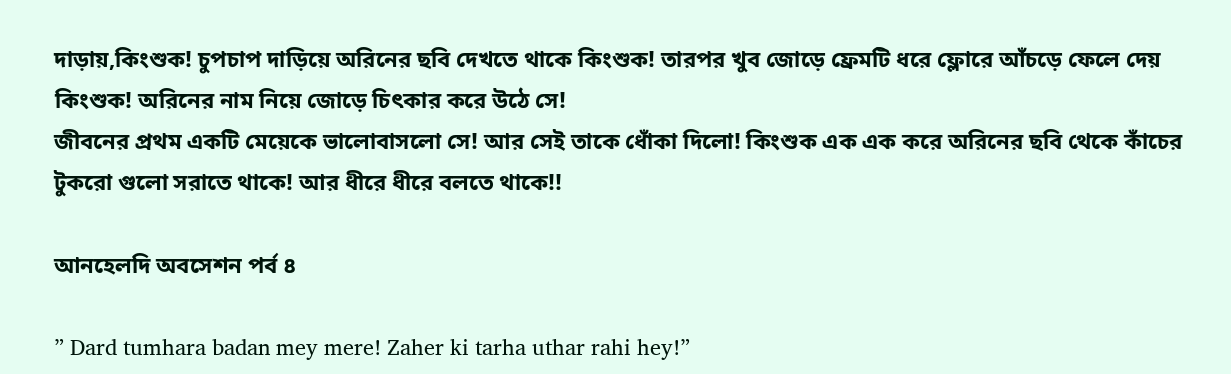দাড়ায়,কিংশুক! চুপচাপ দাড়িয়ে অরিনের ছবি দেখতে থাকে কিংশুক! তারপর খুব জোড়ে ফ্রেমটি ধরে ফ্লোরে আঁচড়ে ফেলে দেয় কিংশুক! অরিনের নাম নিয়ে জোড়ে চিৎকার করে উঠে সে!
জীবনের প্রথম একটি মেয়েকে ভালোবাসলো সে! আর সেই তাকে ধোঁকা দিলো! কিংশুক এক এক করে অরিনের ছবি থেকে কাঁচের টুকরো গুলো সরাতে থাকে! আর ধীরে ধীরে বলতে থাকে!!

আনহেলদি অবসেশন পর্ব ৪

” Dard tumhara badan mey mere! Zaher ki tarha uthar rahi hey!”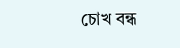চোখ বন্ধ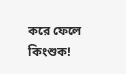করে ফেলে কিংশুক!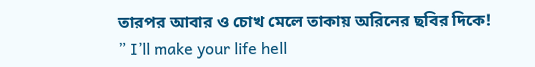তারপর আবার ও চোখ মেলে তাকায় অরিনের ছবির দিকে!
” I’ll make your life hell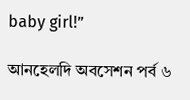baby girl!”

আনহেলদি অবসেশন পর্ব ৬